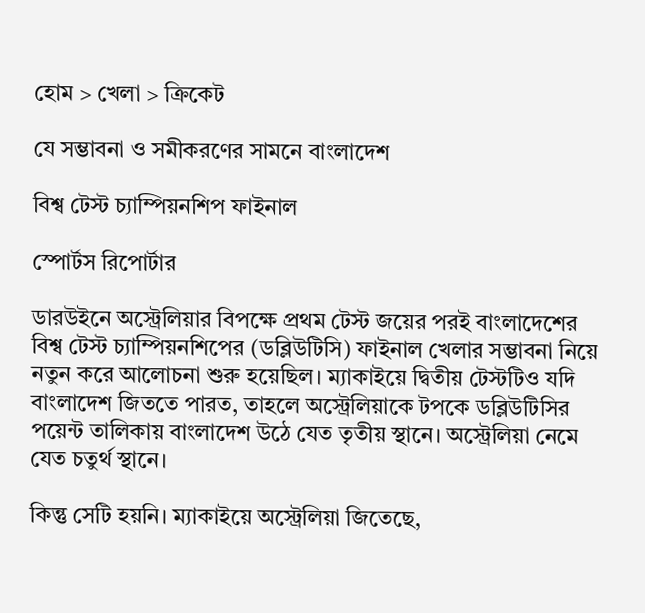হোম > খেলা > ক্রিকেট

যে সম্ভাবনা ও সমীকরণের সামনে বাংলাদেশ

বিশ্ব টেস্ট চ্যাম্পিয়নশিপ ফাইনাল

স্পোর্টস রিপোর্টার

ডারউইনে অস্ট্রেলিয়ার বিপক্ষে প্রথম টেস্ট জয়ের পরই বাংলাদেশের বিশ্ব টেস্ট চ্যাম্পিয়নশিপের (ডব্লিউটিসি) ফাইনাল খেলার সম্ভাবনা নিয়ে নতুন করে আলোচনা শুরু হয়েছিল। ম্যাকাইয়ে দ্বিতীয় টেস্টটিও যদি বাংলাদেশ জিততে পারত, তাহলে অস্ট্রেলিয়াকে টপকে ডব্লিউটিসির পয়েন্ট তালিকায় বাংলাদেশ উঠে যেত তৃতীয় স্থানে। অস্ট্রেলিয়া নেমে যেত চতুর্থ স্থানে।

কিন্তু সেটি হয়নি। ম্যাকাইয়ে অস্ট্রেলিয়া জিতেছে,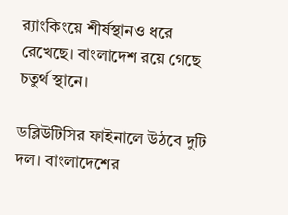র‌্যাংকিংয়ে শীর্ষস্থানও ধরে রেখেছে। বাংলাদেশ রয়ে গেছে চতুর্থ স্থানে।

ডব্লিউটিসির ফাইনালে উঠবে দুটি দল। বাংলাদেশের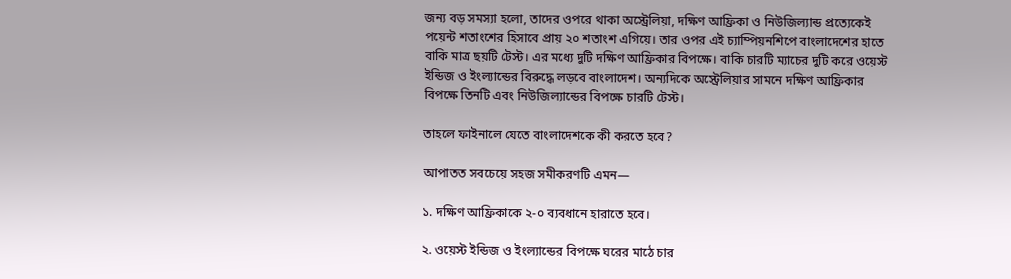জন্য বড় সমস্যা হলো, তাদের ওপরে থাকা অস্ট্রেলিয়া, দক্ষিণ আফ্রিকা ও নিউজিল্যান্ড প্রত্যেকেই পয়েন্ট শতাংশের হিসাবে প্রায় ২০ শতাংশ এগিয়ে। তার ওপর এই চ্যাম্পিয়নশিপে বাংলাদেশের হাতে বাকি মাত্র ছয়টি টেস্ট। এর মধ্যে দুটি দক্ষিণ আফ্রিকার বিপক্ষে। বাকি চারটি ম্যাচের দুটি করে ওয়েস্ট ইন্ডিজ ও ইংল্যান্ডের বিরুদ্ধে লড়বে বাংলাদেশ। অন্যদিকে অস্ট্রেলিয়ার সামনে দক্ষিণ আফ্রিকার বিপক্ষে তিনটি এবং নিউজিল্যান্ডের বিপক্ষে চারটি টেস্ট।

তাহলে ফাইনালে যেতে বাংলাদেশকে কী করতে হবে?

আপাতত সবচেয়ে সহজ সমীকরণটি এমন—

১. দক্ষিণ আফ্রিকাকে ২-০ ব্যবধানে হারাতে হবে।

২. ওয়েস্ট ইন্ডিজ ও ইংল্যান্ডের বিপক্ষে ঘরের মাঠে চার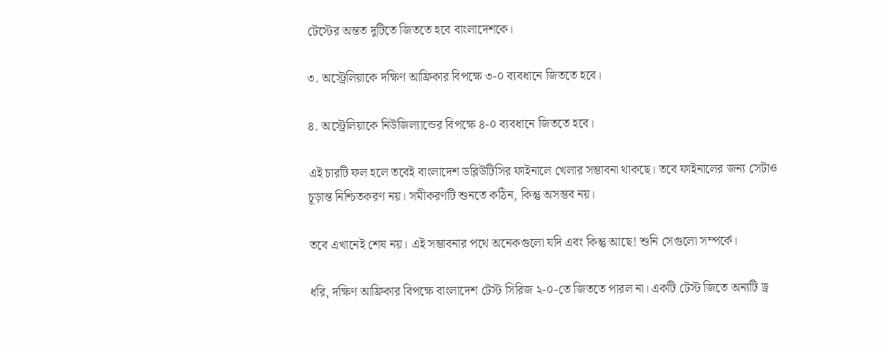টেস্টের অন্তত দুটিতে জিততে হবে বাংলাদেশকে।

৩. অস্ট্রেলিয়াকে দক্ষিণ আফ্রিকার বিপক্ষে ৩-০ ব্যবধানে জিততে হবে।

৪. অস্ট্রেলিয়াকে নিউজিল্যান্ডের বিপক্ষে ৪-০ ব্যবধানে জিততে হবে।

এই চারটি ফল হলে তবেই বাংলাদেশ ডব্লিউটিসির ফাইনালে খেলার সম্ভাবনা থাকছে। তবে ফাইনালের জন্য সেটাও চূড়ান্ত নিশ্চিতকরণ নয়। সমীকরণটি শুনতে কঠিন, কিন্তু অসম্ভব নয়।

তবে এখানেই শেষ নয়। এই সম্ভাবনার পথে অনেকগুলো যদি এবং কিন্তু আছে! শুনি সেগুলো সম্পর্কে।

ধরি, দক্ষিণ আফ্রিকার বিপক্ষে বাংলাদেশ টেস্ট সিরিজ ২-০-তে জিততে পারল না। একটি টেস্ট জিতে অন্যটি ড্র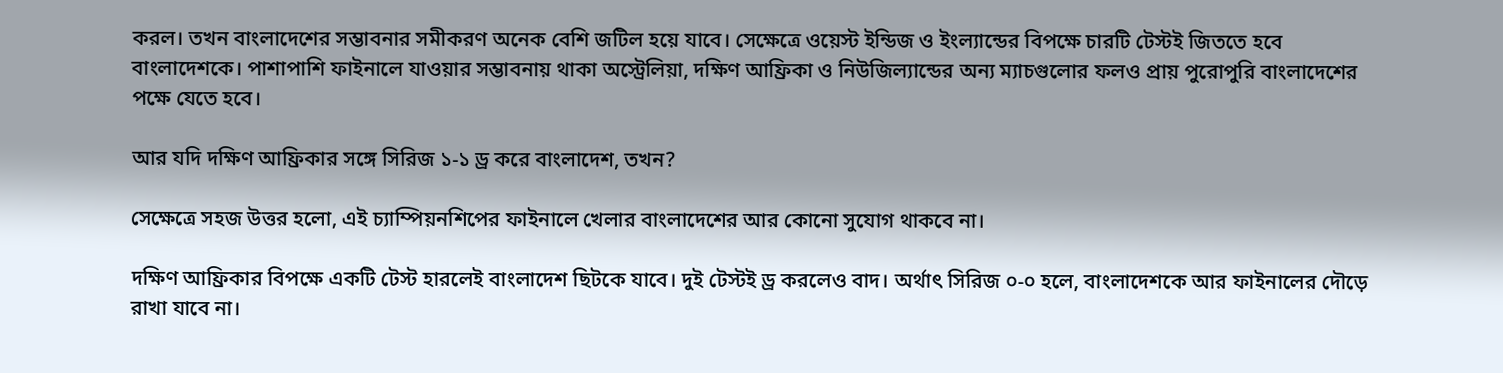করল। তখন বাংলাদেশের সম্ভাবনার সমীকরণ অনেক বেশি জটিল হয়ে যাবে। সেক্ষেত্রে ওয়েস্ট ইন্ডিজ ও ইংল্যান্ডের বিপক্ষে চারটি টেস্টই জিততে হবে বাংলাদেশকে। পাশাপাশি ফাইনালে যাওয়ার সম্ভাবনায় থাকা অস্ট্রেলিয়া, দক্ষিণ আফ্রিকা ও নিউজিল্যান্ডের অন্য ম্যাচগুলোর ফলও প্রায় পুরোপুরি বাংলাদেশের পক্ষে যেতে হবে।

আর যদি দক্ষিণ আফ্রিকার সঙ্গে সিরিজ ১-১ ড্র করে বাংলাদেশ, তখন?

সেক্ষেত্রে সহজ উত্তর হলো, এই চ্যাম্পিয়নশিপের ফাইনালে খেলার বাংলাদেশের আর কোনো সুযোগ থাকবে না।

দক্ষিণ আফ্রিকার বিপক্ষে একটি টেস্ট হারলেই বাংলাদেশ ছিটকে যাবে। দুই টেস্টই ড্র করলেও বাদ। অর্থাৎ সিরিজ ০-০ হলে, বাংলাদেশকে আর ফাইনালের দৌড়ে রাখা যাবে না।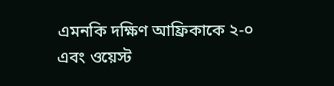এমনকি দক্ষিণ আফ্রিকাকে ২-০ এবং ওয়েস্ট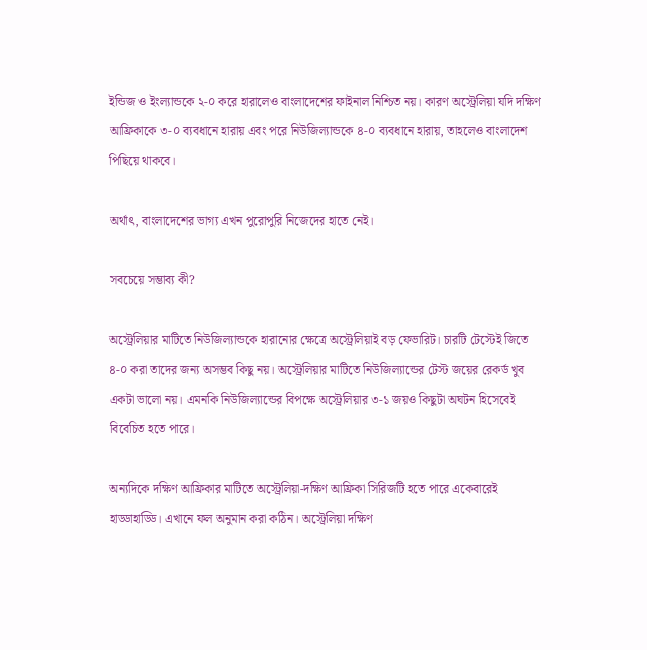ইন্ডিজ ও ইংল্যান্ডকে ২-০ করে হারালেও বাংলাদেশের ফাইনাল নিশ্চিত নয়। কারণ অস্ট্রেলিয়া যদি দক্ষিণ আফ্রিকাকে ৩-০ ব্যবধানে হারায় এবং পরে নিউজিল্যান্ডকে ৪-০ ব্যবধানে হারায়, তাহলেও বাংলাদেশ পিছিয়ে থাকবে।

অর্থাৎ, বাংলাদেশের ভাগ্য এখন পুরোপুরি নিজেদের হাতে নেই।

সবচেয়ে সম্ভাব্য কী?

অস্ট্রেলিয়ার মাটিতে নিউজিল্যান্ডকে হারানোর ক্ষেত্রে অস্ট্রেলিয়াই বড় ফেভারিট। চারটি টেস্টেই জিতে ৪-০ করা তাদের জন্য অসম্ভব কিছু নয়। অস্ট্রেলিয়ার মাটিতে নিউজিল্যান্ডের টেস্ট জয়ের রেকর্ড খুব একটা ভালো নয়। এমনকি নিউজিল্যান্ডের বিপক্ষে অস্ট্রেলিয়ার ৩-১ জয়ও কিছুটা অঘটন হিসেবেই বিবেচিত হতে পারে।

অন্যদিকে দক্ষিণ আফ্রিকার মাটিতে অস্ট্রেলিয়া-দক্ষিণ আফ্রিকা সিরিজটি হতে পারে একেবারেই হাড্ডাহাড্ডি। এখানে ফল অনুমান করা কঠিন। অস্ট্রেলিয়া দক্ষিণ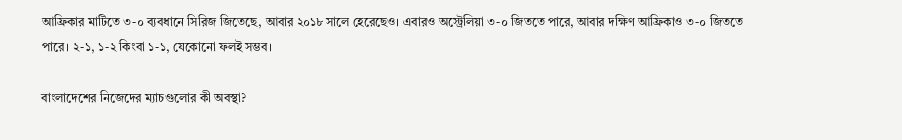আফ্রিকার মাটিতে ৩-০ ব্যবধানে সিরিজ জিতেছে, আবার ২০১৮ সালে হেরেছেও। এবারও অস্ট্রেলিয়া ৩-০ জিততে পারে, আবার দক্ষিণ আফ্রিকাও ৩-০ জিততে পারে। ২-১, ১-২ কিংবা ১-১, যেকোনো ফলই সম্ভব।

বাংলাদেশের নিজেদের ম্যাচগুলোর কী অবস্থা?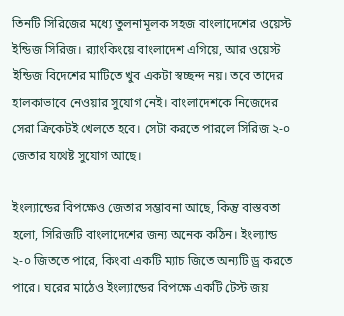তিনটি সিরিজের মধ্যে তুলনামূলক সহজ বাংলাদেশের ওয়েস্ট ইন্ডিজ সিরিজ। র‍্যাংকিংয়ে বাংলাদেশ এগিয়ে, আর ওয়েস্ট ইন্ডিজ বিদেশের মাটিতে খুব একটা স্বচ্ছন্দ নয়। তবে তাদের হালকাভাবে নেওয়ার সুযোগ নেই। বাংলাদেশকে নিজেদের সেরা ক্রিকেটই খেলতে হবে। সেটা করতে পারলে সিরিজ ২-০ জেতার যথেষ্ট সুযোগ আছে।

ইংল্যান্ডের বিপক্ষেও জেতার সম্ভাবনা আছে, কিন্তু বাস্তবতা হলো, সিরিজটি বাংলাদেশের জন্য অনেক কঠিন। ইংল্যান্ড ২-০ জিততে পারে, কিংবা একটি ম্যাচ জিতে অন্যটি ড্র করতে পারে। ঘরের মাঠেও ইংল্যান্ডের বিপক্ষে একটি টেস্ট জয়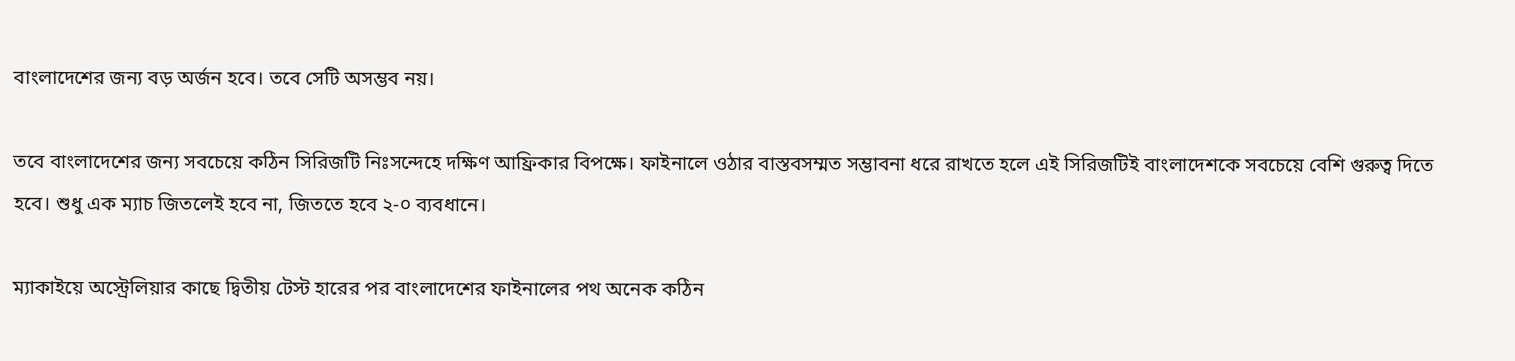বাংলাদেশের জন্য বড় অর্জন হবে। তবে সেটি অসম্ভব নয়।

তবে বাংলাদেশের জন্য সবচেয়ে কঠিন সিরিজটি নিঃসন্দেহে দক্ষিণ আফ্রিকার বিপক্ষে। ফাইনালে ওঠার বাস্তবসম্মত সম্ভাবনা ধরে রাখতে হলে এই সিরিজটিই বাংলাদেশকে সবচেয়ে বেশি গুরুত্ব দিতে হবে। শুধু এক ম্যাচ জিতলেই হবে না, জিততে হবে ২-০ ব্যবধানে।

ম্যাকাইয়ে অস্ট্রেলিয়ার কাছে দ্বিতীয় টেস্ট হারের পর বাংলাদেশের ফাইনালের পথ অনেক কঠিন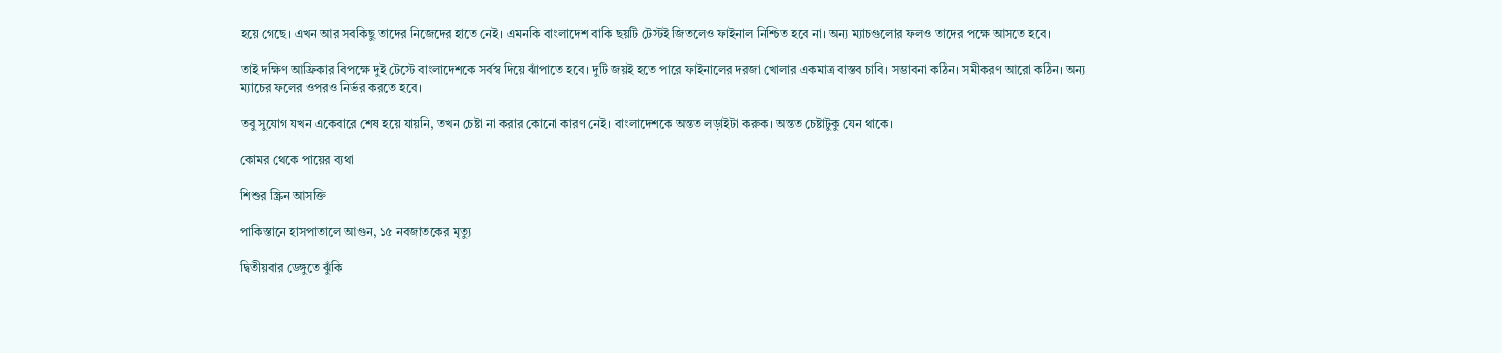হয়ে গেছে। এখন আর সবকিছু তাদের নিজেদের হাতে নেই। এমনকি বাংলাদেশ বাকি ছয়টি টেস্টই জিতলেও ফাইনাল নিশ্চিত হবে না। অন্য ম্যাচগুলোর ফলও তাদের পক্ষে আসতে হবে।

তাই দক্ষিণ আফ্রিকার বিপক্ষে দুই টেস্টে বাংলাদেশকে সর্বস্ব দিয়ে ঝাঁপাতে হবে। দুটি জয়ই হতে পারে ফাইনালের দরজা খোলার একমাত্র বাস্তব চাবি। সম্ভাবনা কঠিন। সমীকরণ আরো কঠিন। অন্য ম্যাচের ফলের ওপরও নির্ভর করতে হবে।

তবু সুযোগ যখন একেবারে শেষ হয়ে যায়নি, তখন চেষ্টা না করার কোনো কারণ নেই। বাংলাদেশকে অন্তত লড়াইটা করুক। অন্তত চেষ্টাটুকু যেন থাকে।

কোমর থেকে পায়ের ব্যথা

শিশুর স্ক্রিন আসক্তি

পাকিস্তানে হাসপাতালে আগুন, ১৫ নবজাতকের মৃত্যু

দ্বিতীয়বার ডেঙ্গুতে ঝুঁকি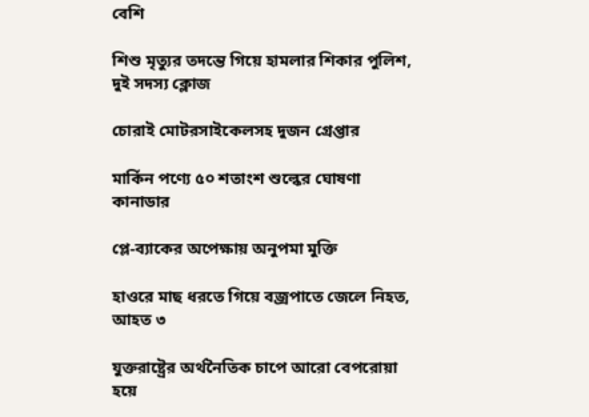বেশি

শিশু মৃত্যুর তদন্তে গিয়ে হামলার শিকার পুলিশ, দুই সদস্য ক্লোজ

চোরাই মোটরসাইকেলসহ দুজন গ্রেপ্তার

মার্কিন পণ্যে ৫০ শতাংশ শুল্কের ঘোষণা কানাডার

প্লে-ব্যাকের অপেক্ষায় অনুপমা মুক্তি

হাওরে মাছ ধরতে গিয়ে বজ্রপাতে জেলে নিহত, আহত ৩

যুক্তরাষ্ট্রের অর্থনৈতিক চাপে আরো বেপরোয়া হয়ে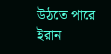উঠতে পারে ইরান